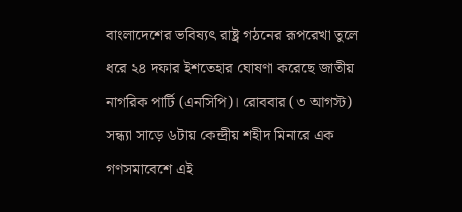বাংলাদেশের ভবিষ্যৎ রাষ্ট্র গঠনের রূপরেখা তুলে ধরে ২৪ দফার ইশতেহার ঘোষণা করেছে জাতীয় নাগরিক পার্টি (এনসিপি)। রোববার (৩ আগস্ট) সন্ধ্যা সাড়ে ৬টায় কেন্দ্রীয় শহীদ মিনারে এক গণসমাবেশে এই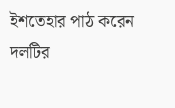ইশতেহার পাঠ করেন দলটির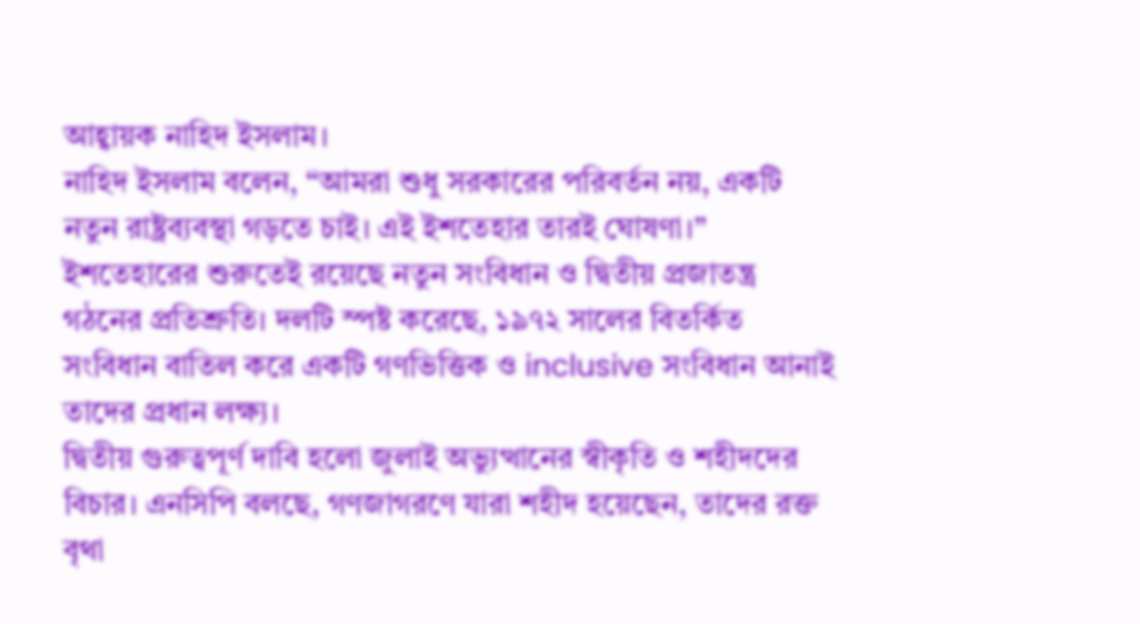আহ্বায়ক নাহিদ ইসলাম।
নাহিদ ইসলাম বলেন, “আমরা শুধু সরকারের পরিবর্তন নয়, একটি নতুন রাষ্ট্রব্যবস্থা গড়তে চাই। এই ইশতেহার তারই ঘোষণা।”
ইশতেহারের শুরুতেই রয়েছে নতুন সংবিধান ও দ্বিতীয় প্রজাতন্ত্র গঠনের প্রতিশ্রুতি। দলটি স্পষ্ট করেছে, ১৯৭২ সালের বিতর্কিত সংবিধান বাতিল করে একটি গণভিত্তিক ও inclusive সংবিধান আনাই তাদের প্রধান লক্ষ্য।
দ্বিতীয় গুরুত্বপূর্ণ দাবি হলো জুলাই অভ্যুত্থানের স্বীকৃতি ও শহীদদের বিচার। এনসিপি বলছে, গণজাগরণে যারা শহীদ হয়েছেন, তাদের রক্ত বৃথা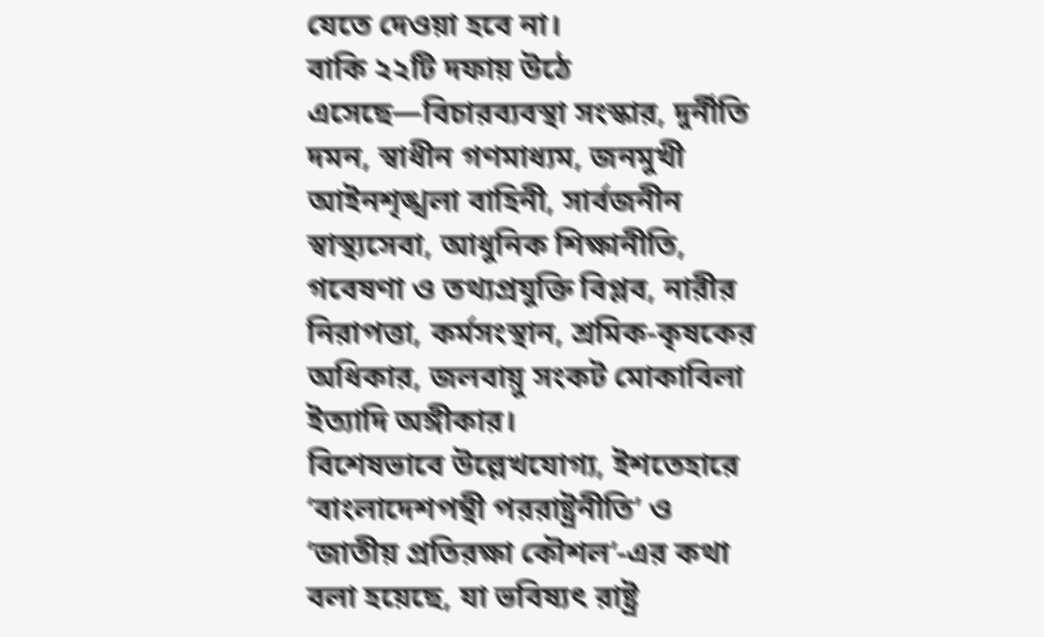যেতে দেওয়া হবে না।
বাকি ২২টি দফায় উঠে এসেছে—বিচারব্যবস্থা সংস্কার, দুর্নীতি দমন, স্বাধীন গণমাধ্যম, জনমুখী আইনশৃঙ্খলা বাহিনী, সার্বজনীন স্বাস্থ্যসেবা, আধুনিক শিক্ষানীতি, গবেষণা ও তথ্যপ্রযুক্তি বিপ্লব, নারীর নিরাপত্তা, কর্মসংস্থান, শ্রমিক-কৃষকের অধিকার, জলবায়ু সংকট মোকাবিলা ইত্যাদি অঙ্গীকার।
বিশেষভাবে উল্লেখযোগ্য, ইশতেহারে ‘বাংলাদেশপন্থী পররাষ্ট্রনীতি’ ও ‘জাতীয় প্রতিরক্ষা কৌশল’-এর কথা বলা হয়েছে, যা ভবিষ্যৎ রাষ্ট্র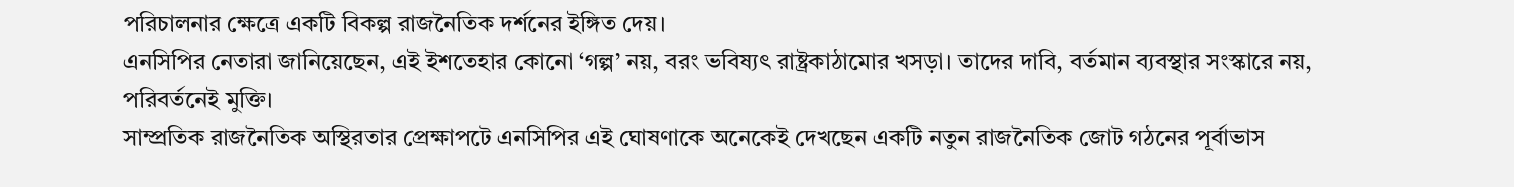পরিচালনার ক্ষেত্রে একটি বিকল্প রাজনৈতিক দর্শনের ইঙ্গিত দেয়।
এনসিপির নেতারা জানিয়েছেন, এই ইশতেহার কোনো ‘গল্প’ নয়, বরং ভবিষ্যৎ রাষ্ট্রকাঠামোর খসড়া। তাদের দাবি, বর্তমান ব্যবস্থার সংস্কারে নয়, পরিবর্তনেই মুক্তি।
সাম্প্রতিক রাজনৈতিক অস্থিরতার প্রেক্ষাপটে এনসিপির এই ঘোষণাকে অনেকেই দেখছেন একটি নতুন রাজনৈতিক জোট গঠনের পূর্বাভাস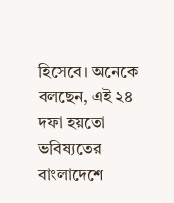হিসেবে। অনেকে বলছেন, এই ২৪ দফা হয়তো ভবিষ্যতের বাংলাদেশে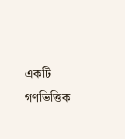একটি গণভিত্তিক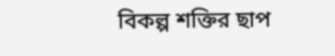বিকল্প শক্তির ছাপ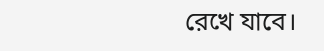রেখে যাবে।